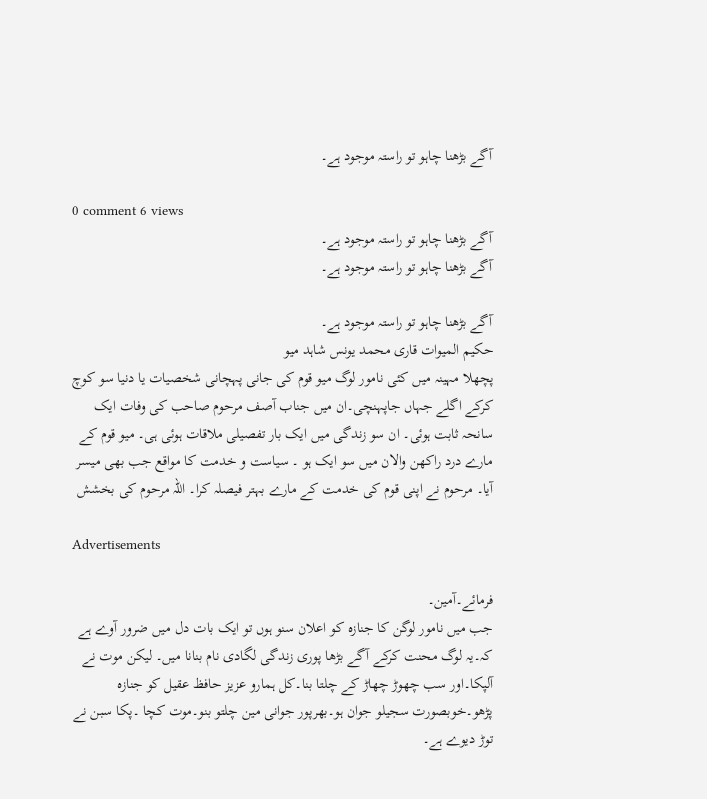آگے بڑھنا چاہو تو راستہ موجود ہے۔

0 comment 6 views
آگے بڑھنا چاہو تو راستہ موجود ہے۔
آگے بڑھنا چاہو تو راستہ موجود ہے۔

آگے بڑھنا چاہو تو راستہ موجود ہے۔
حکیم المیوات قاری محمد یونس شاہد میو
پچھلا مہینہ میں کئی نامور لوگ میو قوم کی جانی پہچانی شخصیات یا دنیا سو کوچ کرکے اگلے جہاں جاپہنچی۔ان میں جناب آصف مرحوم صاحب کی وفات ایک سانحہ ثابت ہوئی۔ ان سو زندگی میں ایک بار تفصیلی ملاقات ہوئی ہی۔ میو قوم کے مارے درد راکھن والان میں سو ایک ہو ۔ سیاست و خدمت کا مواقع جب بھی میسر آیا۔ مرحوم نے اپنی قوم کی خدمت کے مارے بہتر فیصلہ کرا۔ اللہ مرحوم کی بخشش

Advertisements

فرمائے۔آمین۔
جب میں نامور لوگن کا جنازہ کو اعلان سنو ہوں تو ایک بات دل میں ضرور آوے ہے کہ۔یہ لوگ محنت کرکے آگے بڑھا پوری زندگی لگادی نام بنانا میں۔ لیکن موت نے آلپکا۔اور سب چھوڑ چھاڑ کے چلتا بنا۔کل ہمارو عزیز حافظ عقیل کو جنازہ پڑھو۔خوبصورت سجیلو جوان ہو۔بھرپور جوانی مین چلتو بنو۔موت کچا ۔پکا سبن نے توڑ دیوے ہے۔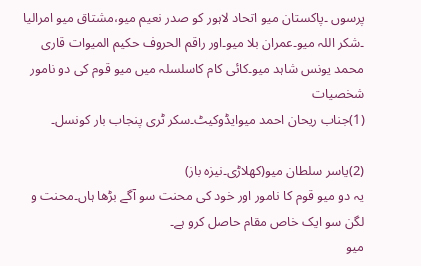پرسوں ۔پاکستان میو اتحاد لاہور کو صدر نعیم میو،مشتاق میو امرالیا ۔شکر اللہ میو۔عمران بلا میو۔اور راقم الحروف حکیم المیوات قاری محمد یونس شاہد میو۔کائی کام کاسلسلہ میں میو قوم کی دو نامور شخصیات
(1)جناب ریحان احمد میوایڈوکیٹ۔سکر ٹری پنجاب بار کونسل۔

(2)یاسر سلطان میو(کھلاڑی۔نیزہ باز)
یہ دو میو قوم کا نامور اور خود کی محنت سو آگے بڑھا ہاں۔محنت و لگن سو ایک خاص مقام حاصل کرو ہے۔
میو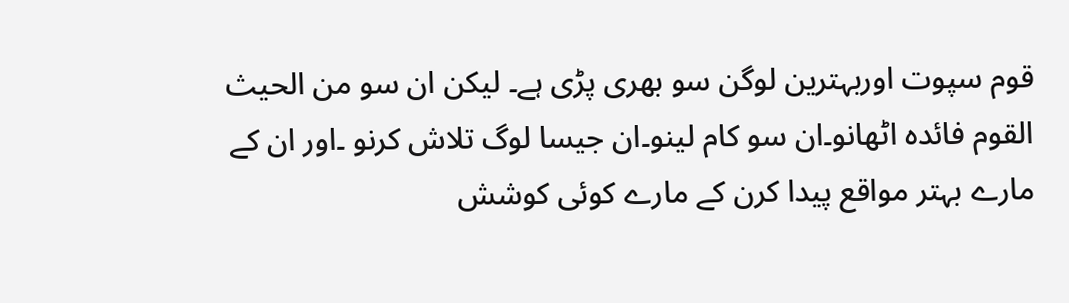قوم سپوت اوربہترین لوگن سو بھری پڑی ہے۔ لیکن ان سو من الحیث القوم فائدہ اٹھانو۔ان سو کام لینو۔ان جیسا لوگ تلاش کرنو ۔اور ان کے مارے بہتر مواقع پیدا کرن کے مارے کوئی کوشش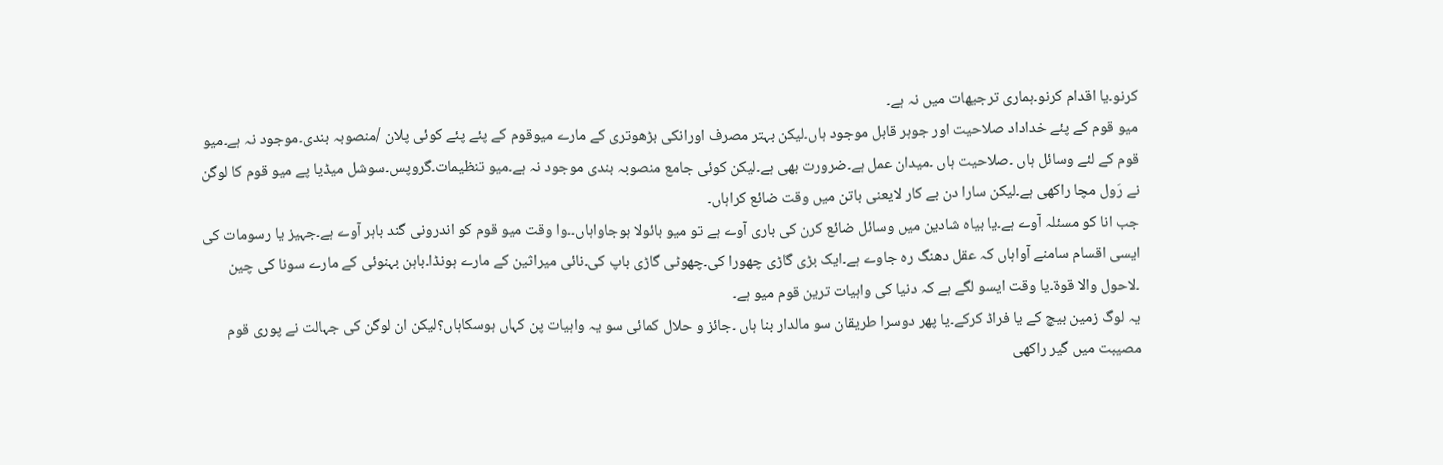کرنو۔یا اقدام کرنو۔ہماری ترجیھات میں نہ ہے۔
میو قوم کے پئے خداداد صلاحیت اور جوہر قابل موجود ہاں۔لیکن بہتر مصرف اورانکی بڑھوتری کے مارے میوقوم کے پئے پئے کوئی پلان /منصوبہ بندی۔موجود نہ ہے۔میو قوم کے لئے وسائل ہاں ۔صلاحیت ہاں ۔میدان عمل ہے۔ضرورت بھی ہے۔لیکن کوئی جامع منصوبہ بندی موجود نہ ہے۔میو تنظیمات۔گروپس۔سوشل میڈیا پے میو قوم کا لوگن نے رَول مچا راکھی ہے۔لیکن سارا دن بے کار لایعنی باتن میں وقت ضائع کراہاں۔
جب انا کو مسئلہ آوے ہے۔یا بیاہ شادین میں وسائل ضائع کرن کی باری آوے ہے تو میو بائولا ہوجاواہاں۔۔وا وقت میو قوم کو اندرونی گند باہر آوے ہے۔جہیز یا رسومات کی ایسی اقسام سامنے آواہاں کہ عقل دھنگ رہ جاوے ہے۔ایک بڑی گاڑی چھورا کی۔چھوٹی گاڑی باپ کی۔نائی میراثین کے مارے ہونڈا۔باہن بہنوئی کے مارے سونا کی چین ۔لاحول والا قوۃ۔یا وقت ایسو لگے ہے کہ دنیا کی واہیات ترین قوم میو ہے۔
یہ لوگ زمین بیچ کے یا فراڈ کرکے۔یا پھر دوسرا طریقان سو مالدار بنا ہاں ۔جائز و حلال کمائی سو یہ واہیات پن کہاں ہوسکاہاں؟لیکن ان لوگن کی جہالت نے پوری قوم مصیبت میں گیر راکھی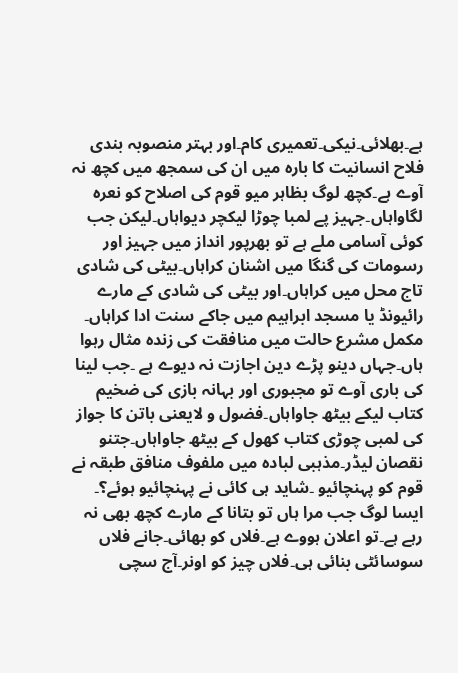ہے۔بھلائی۔نیکی۔تعمیری کام۔اور بہتر منصوبہ بندی فلاح انسانیت کا بارہ میں ان کی سمجھ میں کچھ نہ آوے ہے۔کچھ لوگ بظاہر میو قوم کی اصلاح کو نعرہ لگاواہاں۔جہیز پے لمبا چوڑا لیکچر دیواہاں۔لیکن جب کوئی آسامی ملے ہے تو بھرپور انداز میں جہیز اور رسومات کی گنگا میں اشنان کراہاں۔بیٹی کی شادی تاج محل میں کراہاں۔اور بیٹی کی شادی کے مارے رائیونڈ یا مسجد ابراہیم میں جاکے سنت ادا کراہاں۔ مکمل مشرع حالت میں منافقت کی زندہ مثال رہوا ہاں۔جہاں دینو پڑے دین اجازت نہ دیوے ہے ۔جب لینا کی باری آوے تو مجبوری اور بہانہ بازی کی ضخیم کتاب لیکے بیٹھ جاواہاں۔فضول و لایعنی باتن کا جواز کی لمبی چوڑی کتاب کھول کے بیٹھ جاواہاں۔جتنو نقصان لیڈر۔مذہبی لبادہ میں ملفوف منافق طبقہ نے قوم کو پہنچائیو ۔شاید ہی کائی نے پہنچائیو ہوئے؟۔
ایسا لوگ جب مرا ہاں تو بتانا کے مارے کچھ بھی نہ رہے ہے۔تو اعلان ہووے ہے۔فلاں کو بھائی۔جانے فلاں سوسائٹی بنائی ہی۔فلاں چیز کو اونر۔آج سچی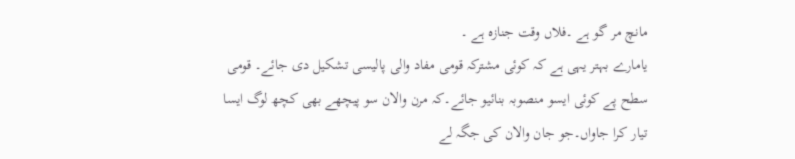مانچ مر گو ہے ۔فلاں وقت جنازہ ہے ۔
یامارے بہتر یہی ہے کہ کوئی مشترکہ قومی مفاد والی پالیسی تشکیل دی جائے۔ قومی سطح پے کوئی ایسو منصوبہ بنائیو جائے۔کہ مرن والان سو پیچھے بھی کچھ لوگ ایسا تیار کرا جاواں۔جو جان والان کی جگہ لے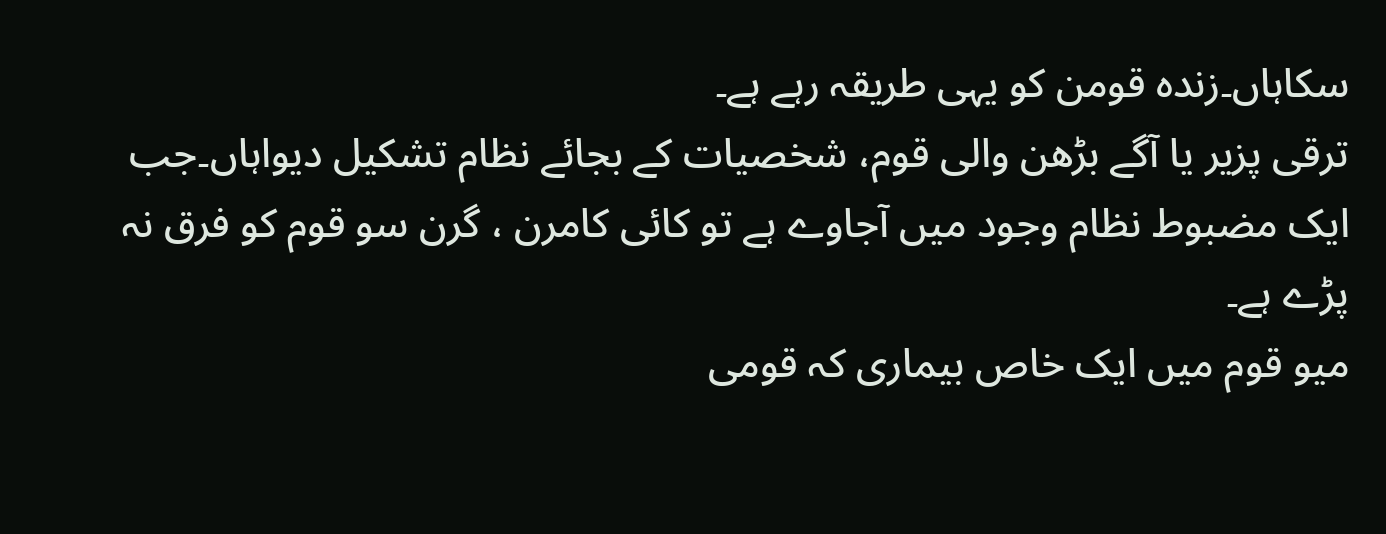سکاہاں۔زندہ قومن کو یہی طریقہ رہے ہے۔
ترقی پزیر یا آگے بڑھن والی قوم، شخصیات کے بجائے نظام تشکیل دیواہاں۔جب ایک مضبوط نظام وجود میں آجاوے ہے تو کائی کامرن ، گرن سو قوم کو فرق نہ پڑے ہے۔
میو قوم میں ایک خاص بیماری کہ قومی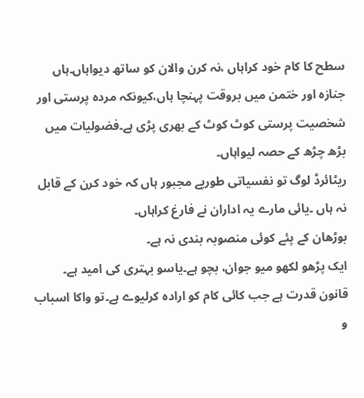سطح کا کام خود کراہاں ،نہ کرن والان کو ساتھ دیواہاں۔ہاں جنازہ اور ختمن میں بروقت پہنچا ہاں،کیونکہ مردہ پرستی اور شخصیت پرستی کوٹ کوٹ کے بھری پڑی ہے۔فضولیات میں بڑھ چڑھ کے حصہ لیواہاں۔
ریٹائرڈ لوگ تو نفسیاتی طورپے مجبور ہاں کہ خود کرن کے قابل نہ ہاں ۔یائی مارے یہ اداران نے فارغ کراہاں۔
بوڑھان کے پئے کوئی منصوبہ بندی نہ ہے۔
ایک پڑھو لکھو میو جوان، بچو ہے۔یاسو بہتری کی امید ہے۔
قانون قدرت ہے جب کائی کام کو ارادہ کرلیوے ہے۔تو واکا اسباب و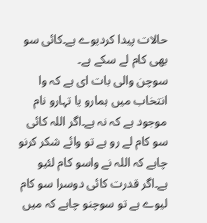حالات پیدا کردیوے ہے۔کائی سو بھی کام لے سکے ہے۔
سوچن والی بات ای ہے کہ وا انتخاب میں ہمارو یا تہارو نام موجود ہے کہ نہ ہے۔اگر اللہ کائی سو کام لے رو ہے تو وائے شکر کرنو چاہے کہ اللہ نے واسو کام لئیو ہے۔اگر قدرت کائی دوسرا سو کام لیوے ہے تو سوچنو چاہے کہ میں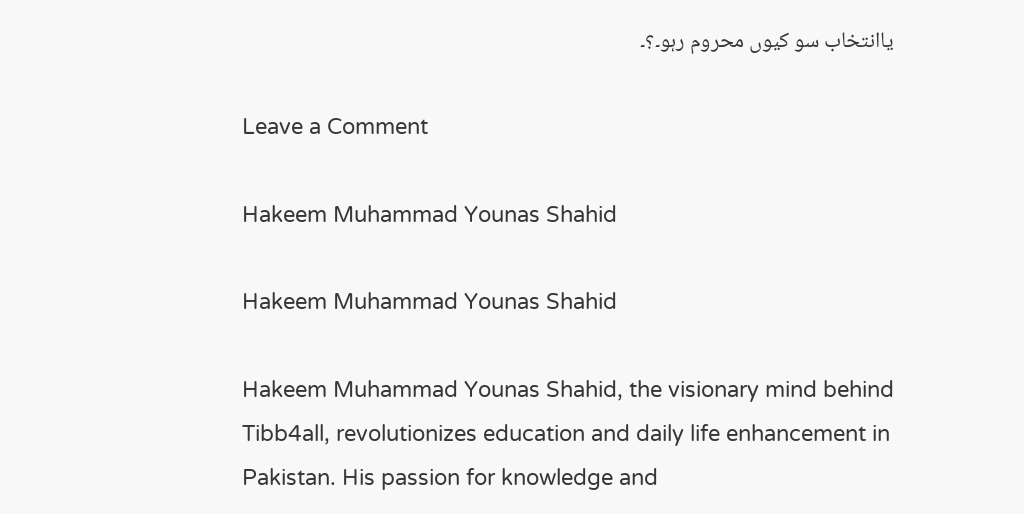یاانتخاب سو کیوں محروم رہو۔؟۔

Leave a Comment

Hakeem Muhammad Younas Shahid

Hakeem Muhammad Younas Shahid

Hakeem Muhammad Younas Shahid, the visionary mind behind Tibb4all, revolutionizes education and daily life enhancement in Pakistan. His passion for knowledge and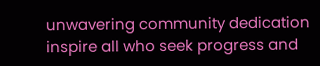unwavering community dedication inspire all who seek progress and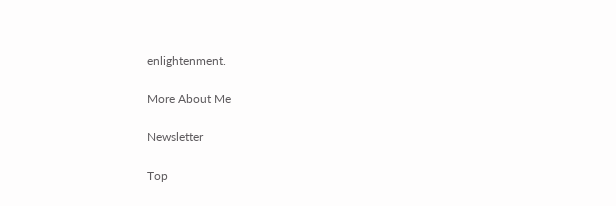enlightenment.

More About Me

Newsletter

Top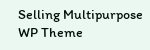Selling Multipurpose WP Theme